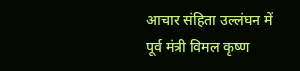आचार संहिता उल्लंघन में पूर्व मंत्री विमल कृष्ण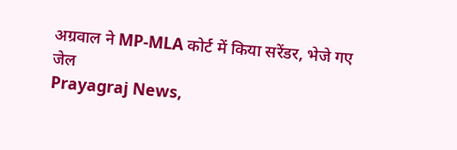अग्रवाल ने MP-MLA कोर्ट में किया सरेंडर, भेजे गए जेल
Prayagraj News,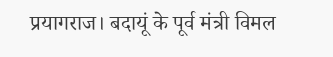प्रयागराज। बदायूं के पूर्व मंत्री विमल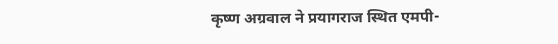कृष्ण अग्रवाल ने प्रयागराज स्थित एमपी-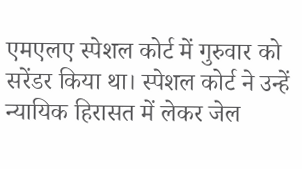एमएलए स्पेशल कोर्ट में गुरुवार को सरेंडर किया था। स्पेशल कोर्ट ने उन्हें न्यायिक हिरासत में लेकर जेल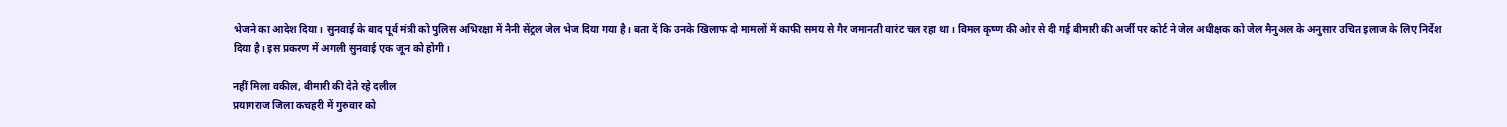भेजने का आदेश दिया। सुनवाई के बाद पूर्व मंत्री को पुलिस अभिरक्षा में नैनी सेंट्रल जेल भेज दिया गया है। बता दें कि उनके खिलाफ दो मामलों में काफी समय से गैर जमानती वारंट चल रहा था। विमल कृष्ण की ओर से दी गई बीमारी की अर्जी पर कोर्ट ने जेल अधीक्षक को जेल मैनुअल के अनुसार उचित इलाज के लिए निर्देश दिया है। इस प्रकरण में अगली सुनवाई एक जून को होगी।

नहीं मिला वकील, बीमारी की देते रहे दलील
प्रयागराज जिला कचहरी में गुरुवार को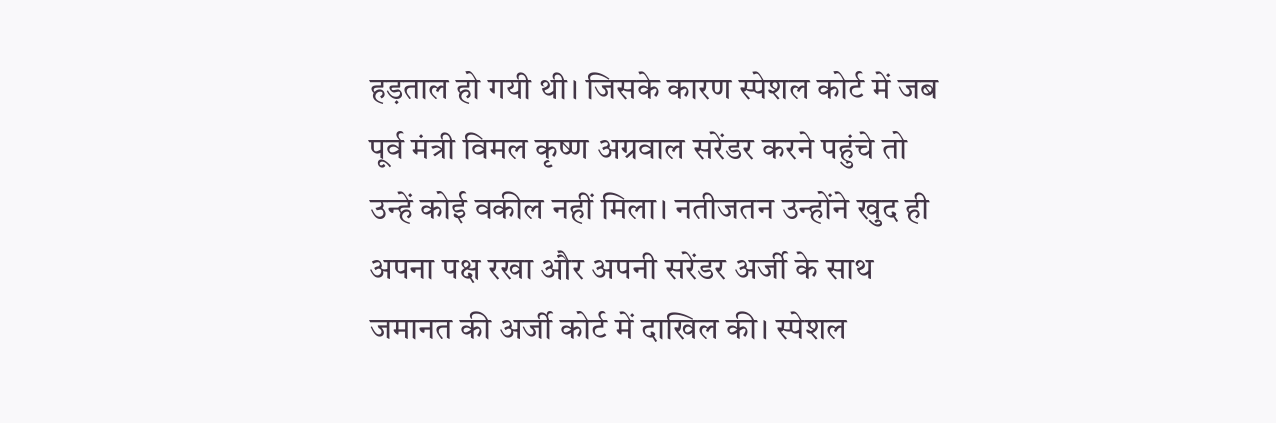हड़ताल हो गयी थी। जिसके कारण स्पेशल कोर्ट में जब पूर्व मंत्री विमल कृष्ण अग्रवाल सरेंडर करने पहुंचे तो उन्हें कोई वकील नहीं मिला। नतीजतन उन्होंने खुद ही अपना पक्ष रखा और अपनी सरेंडर अर्जी के साथ जमानत की अर्जी कोर्ट में दाखिल की। स्पेशल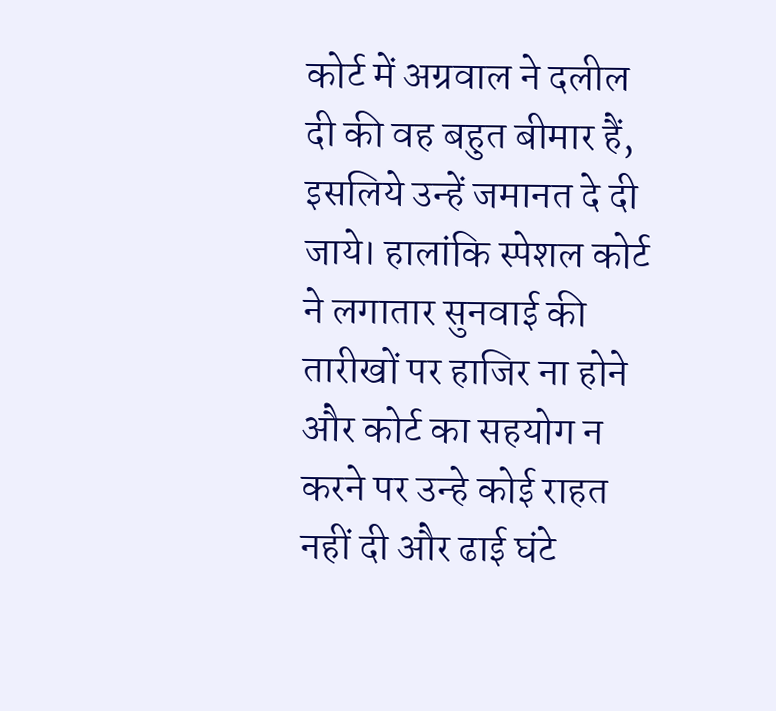कोर्ट में अग्रवाल ने दलील दी की वह बहुत बीमार हैं, इसलिये उन्हें जमानत दे दी जाये। हालांकि स्पेशल कोर्ट ने लगातार सुनवाई की तारीखों पर हाजिर ना होने और कोर्ट का सहयोग न करने पर उन्हे कोई राहत नहीं दी और ढाई घंटे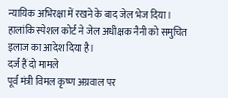न्यायिक अभिरक्षा में रखने के बाद जेल भेज दिया। हालांकि स्पेशल कोर्ट ने जेल अधीक्षक नैनी को समुचित इलाज का आदेश दिया है।
दर्ज हैं दो मामले
पूर्व मंत्री विमल कृष्ण अग्रवाल पर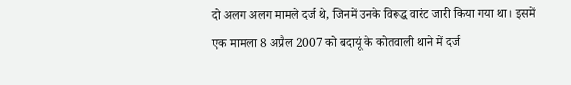दो अलग अलग मामले दर्ज थे, जिनमें उनके विरूद्ध वारंट जारी किया गया था। इसमें एक मामला 8 अप्रैल 2007 को बदायूं के कोतवाली थाने में दर्ज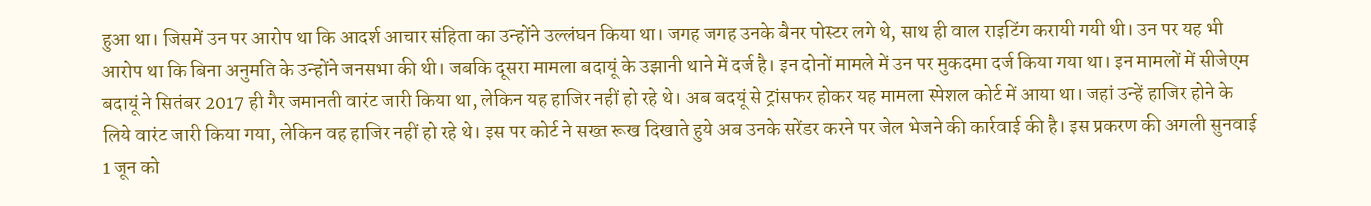हुआ था। जिसमें उन पर आरोप था कि आदर्श आचार संहिता का उन्होंने उल्लंघन किया था। जगह जगह उनके बैनर पोस्टर लगे थे, साथ ही वाल राइटिंग करायी गयी थी। उन पर यह भी आरोप था कि बिना अनुमति के उन्होंने जनसभा की थी। जबकि दूसरा मामला बदायूं के उझानी थाने में दर्ज है। इन दोनों मामले में उन पर मुकदमा दर्ज किया गया था। इन मामलों में सीजेएम बदायूं ने सितंबर 2017 ही गैर जमानती वारंट जारी किया था, लेकिन यह हाजिर नहीं हो रहे थे। अब बदयूं से ट्रांसफर होकर यह मामला स्पेशल कोर्ट में आया था। जहां उन्हें हाजिर होने के लिये वारंट जारी किया गया, लेकिन वह हाजिर नहीं हो रहे थे। इस पर कोर्ट ने सख्त रूख दिखाते हुये अब उनके सरेंडर करने पर जेल भेजने की कार्रवाई की है। इस प्रकरण की अगली सुनवाई 1 जून को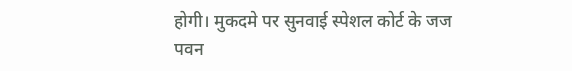होगी। मुकदमे पर सुनवाई स्पेशल कोर्ट के जज पवन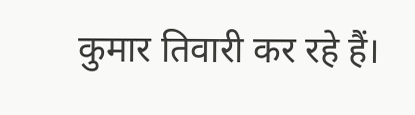कुमार तिवारी कर रहे हैं।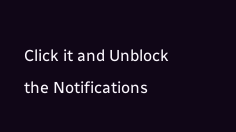Click it and Unblock the Notifications